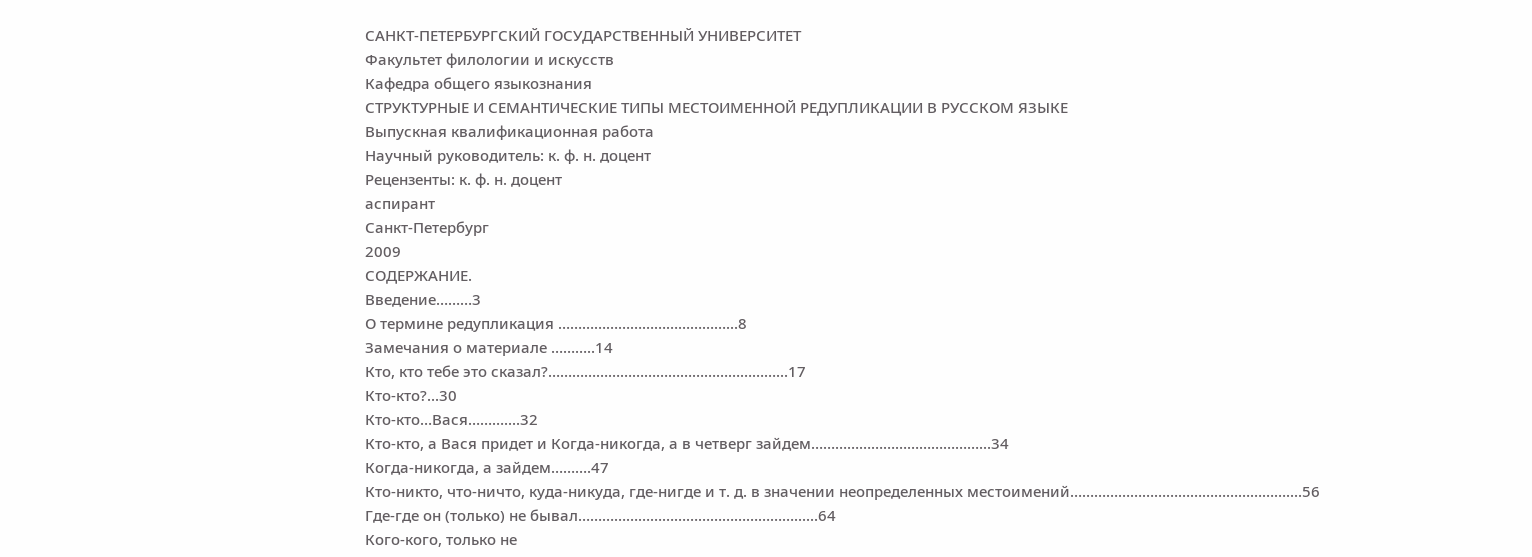САНКТ-ПЕТЕРБУРГСКИЙ ГОСУДАРСТВЕННЫЙ УНИВЕРСИТЕТ
Факультет филологии и искусств
Кафедра общего языкознания
СТРУКТУРНЫЕ И СЕМАНТИЧЕСКИЕ ТИПЫ МЕСТОИМЕННОЙ РЕДУПЛИКАЦИИ В РУССКОМ ЯЗЫКЕ
Выпускная квалификационная работа
Научный руководитель: к. ф. н. доцент
Рецензенты: к. ф. н. доцент
аспирант
Санкт-Петербург
2009
СОДЕРЖАНИЕ.
Введение………3
О термине редупликация ……………………………………...8
Замечания о материале ………..14
Кто, кто тебе это сказал?…………………………………………………...17
Кто-кто?...30
Кто-кто…Вася………....32
Кто-кто, а Вася придет и Когда-никогда, а в четверг зайдем……………………………………...34
Когда-никогда, а зайдем……….47
Кто-никто, что-ничто, куда-никуда, где-нигде и т. д. в значении неопределенных местоимений………………………………………………....56
Где-где он (только) не бывал………………………………………………......64
Кого-кого, только не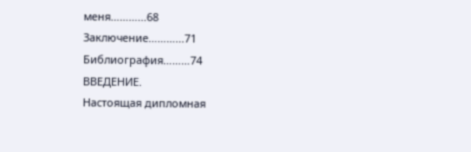меня………...68
Заключение………...71
Библиография………74
ВВЕДЕНИЕ.
Настоящая дипломная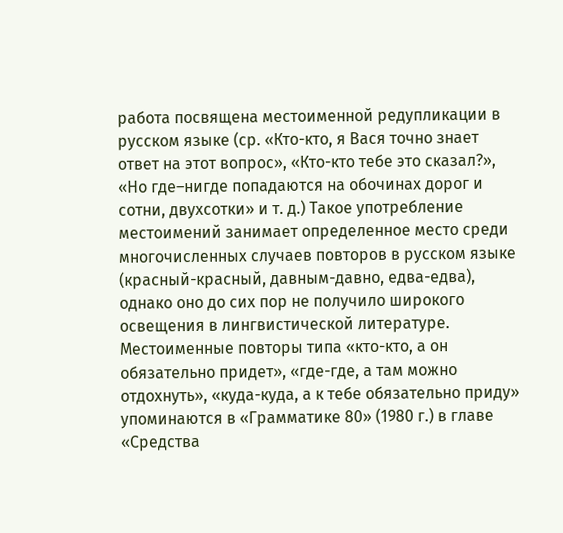работа посвящена местоименной редупликации в русском языке (ср. «Кто-кто, я Вася точно знает ответ на этот вопрос», «Кто-кто тебе это сказал?», «Но где–нигде попадаются на обочинах дорог и сотни, двухсотки» и т. д.) Такое употребление местоимений занимает определенное место среди многочисленных случаев повторов в русском языке (красный-красный, давным-давно, едва-едва), однако оно до сих пор не получило широкого освещения в лингвистической литературе.
Местоименные повторы типа «кто-кто, а он обязательно придет», «где-где, а там можно отдохнуть», «куда-куда, а к тебе обязательно приду» упоминаются в «Грамматике 80» (1980 г.) в главе «Средства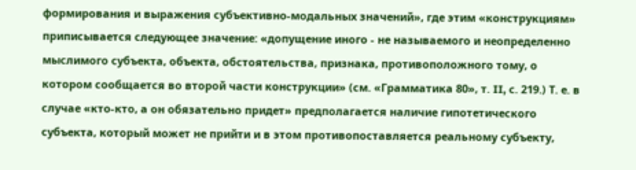формирования и выражения субъективно-модальных значений», где этим «конструкциям» приписывается следующее значение: «допущение иного - не называемого и неопределенно мыслимого субъекта, объекта, обстоятельства, признака, противоположного тому, о котором сообщается во второй части конструкции» (см. «Грамматика 80», т. II, с. 219.) Т. е. в случае «кто-кто, а он обязательно придет» предполагается наличие гипотетического субъекта, который может не прийти и в этом противопоставляется реальному субъекту,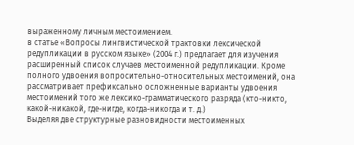выраженному личным местоимением.
в статье «Вопросы лингвистической трактовки лексической редупликации в русском языке» (2004 г.) предлагает для изучения расширенный список случаев местоименной редупликации. Кроме полного удвоения вопросительно-относительных местоимений, она рассматривает префиксально осложненные варианты удвоения местоимений того же лексико-грамматического разряда (кто-никто, какой-никакой, где-нигде, когда-никогда и т. д.)
Выделяя две структурные разновидности местоименных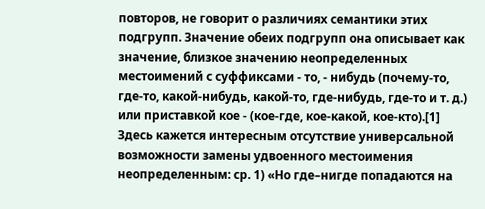повторов, не говорит о различиях семантики этих подгрупп. Значение обеих подгрупп она описывает как значение, близкое значению неопределенных местоимений с суффиксами - то, - нибудь (почему-то, где-то, какой-нибудь, какой-то, где-нибудь, где-то и т. д.) или приставкой кое - (кое-где, кое-какой, кое-кто).[1] Здесь кажется интересным отсутствие универсальной возможности замены удвоенного местоимения неопределенным: ср. 1) «Но где–нигде попадаются на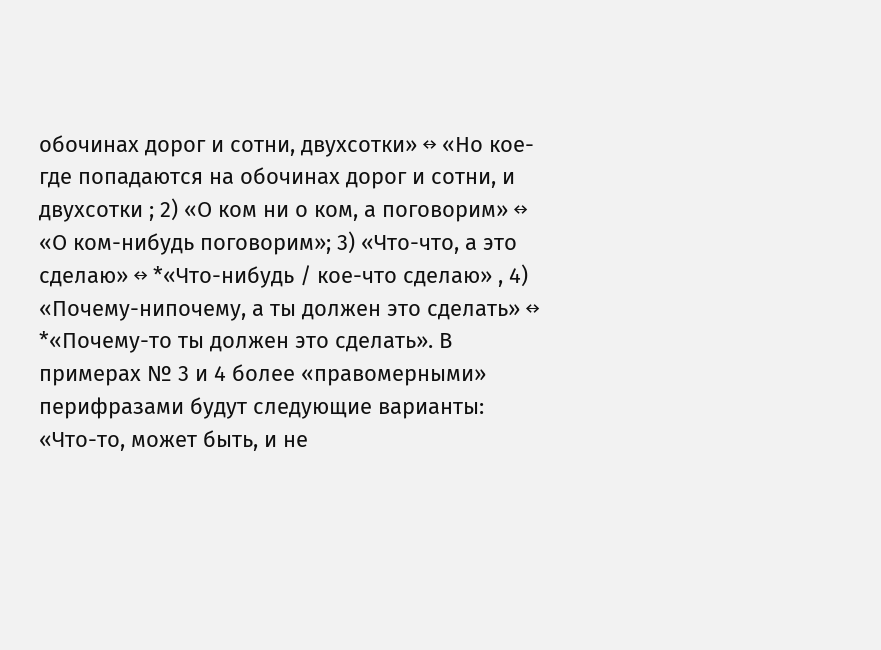обочинах дорог и сотни, двухсотки» ↔ «Но кое-где попадаются на обочинах дорог и сотни, и двухсотки ; 2) «О ком ни о ком, а поговорим» ↔ «О ком-нибудь поговорим»; 3) «Что-что, а это сделаю» ↔ *«Что-нибудь / кое-что сделаю» , 4) «Почему-нипочему, а ты должен это сделать» ↔ *«Почему-то ты должен это сделать». В примерах № 3 и 4 более «правомерными» перифразами будут следующие варианты: «Что-то, может быть, и не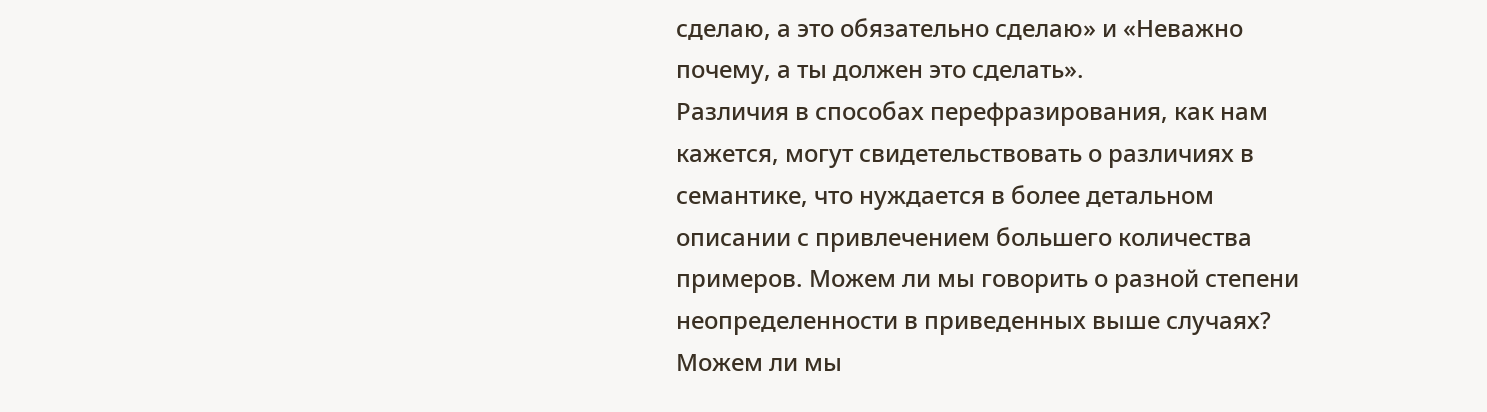сделаю, а это обязательно сделаю» и «Неважно почему, а ты должен это сделать».
Различия в способах перефразирования, как нам кажется, могут свидетельствовать о различиях в семантике, что нуждается в более детальном описании с привлечением большего количества примеров. Можем ли мы говорить о разной степени неопределенности в приведенных выше случаях? Можем ли мы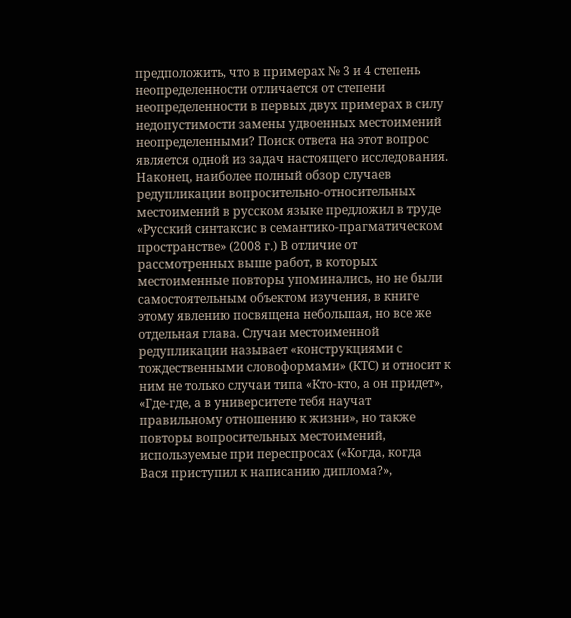предположить, что в примерах № 3 и 4 степень неопределенности отличается от степени неопределенности в первых двух примерах в силу недопустимости замены удвоенных местоимений неопределенными? Поиск ответа на этот вопрос является одной из задач настоящего исследования.
Наконец, наиболее полный обзор случаев редупликации вопросительно-относительных местоимений в русском языке предложил в труде «Русский синтаксис в семантико-прагматическом пространстве» (2008 г.) В отличие от рассмотренных выше работ, в которых местоименные повторы упоминались, но не были самостоятельным объектом изучения, в книге этому явлению посвящена небольшая, но все же отдельная глава. Случаи местоименной редупликации называет «конструкциями с тождественными словоформами» (КТС) и относит к ним не только случаи типа «Кто-кто, а он придет», «Где-где, а в университете тебя научат правильному отношению к жизни», но также повторы вопросительных местоимений, используемые при переспросах («Когда, когда Вася приступил к написанию диплома?»,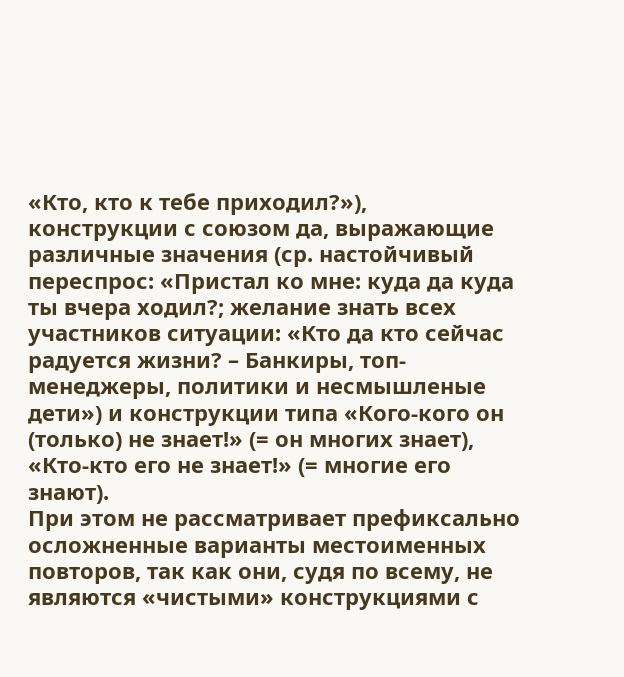«Кто, кто к тебе приходил?»), конструкции с союзом да, выражающие различные значения (ср. настойчивый переспрос: «Пристал ко мне: куда да куда ты вчера ходил?; желание знать всех участников ситуации: «Кто да кто сейчас радуется жизни? – Банкиры, топ-менеджеры, политики и несмышленые дети») и конструкции типа «Кого-кого он (только) не знает!» (= он многих знает), «Кто-кто его не знает!» (= многие его знают).
При этом не рассматривает префиксально осложненные варианты местоименных повторов, так как они, судя по всему, не являются «чистыми» конструкциями с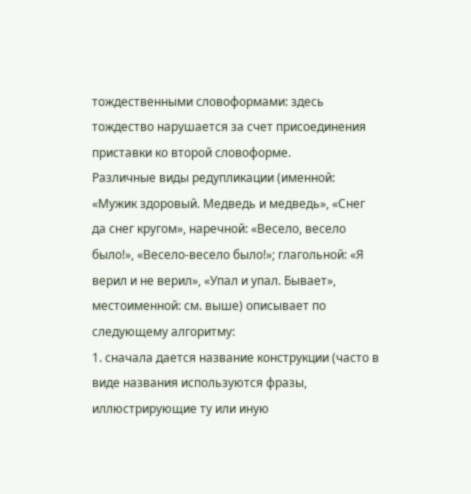тождественными словоформами: здесь тождество нарушается за счет присоединения приставки ко второй словоформе.
Различные виды редупликации (именной: «Мужик здоровый. Медведь и медведь», «Снег да снег кругом», наречной: «Весело, весело было!», «Весело-весело было!»; глагольной: «Я верил и не верил», «Упал и упал. Бывает», местоименной: см. выше) описывает по следующему алгоритму:
1. сначала дается название конструкции (часто в виде названия используются фразы, иллюстрирующие ту или иную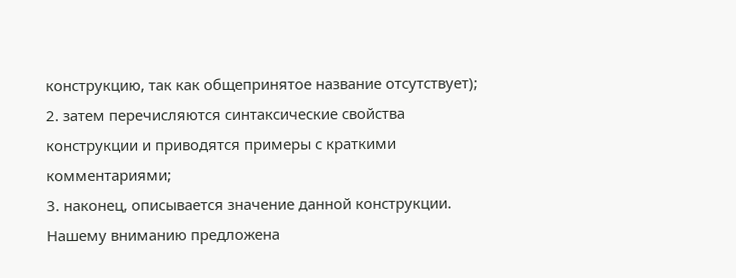конструкцию, так как общепринятое название отсутствует);
2. затем перечисляются синтаксические свойства конструкции и приводятся примеры с краткими комментариями;
3. наконец, описывается значение данной конструкции.
Нашему вниманию предложена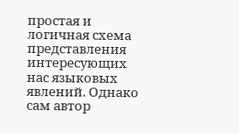простая и логичная схема представления интересующих нас языковых явлений. Однако сам автор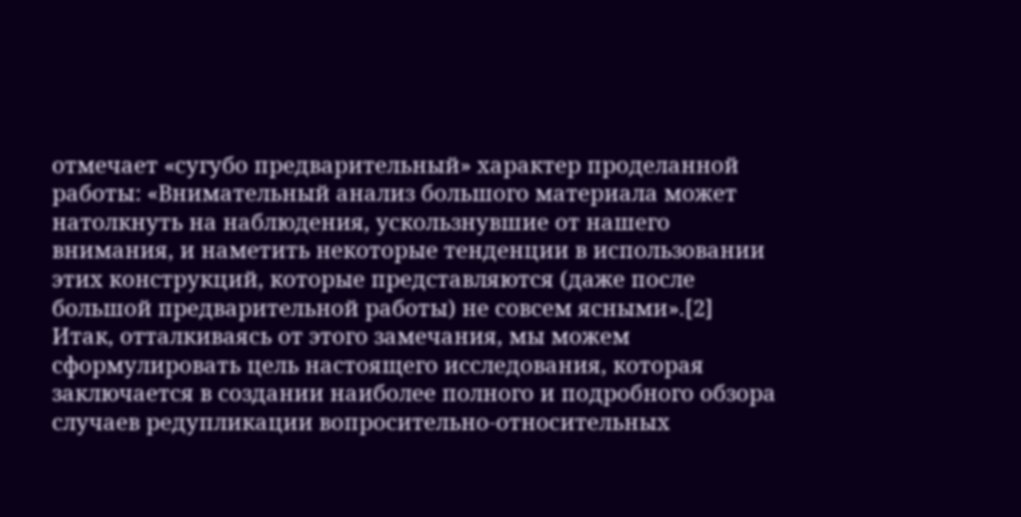отмечает «сугубо предварительный» характер проделанной работы: «Внимательный анализ большого материала может натолкнуть на наблюдения, ускользнувшие от нашего внимания, и наметить некоторые тенденции в использовании этих конструкций, которые представляются (даже после большой предварительной работы) не совсем ясными».[2]
Итак, отталкиваясь от этого замечания, мы можем сформулировать цель настоящего исследования, которая заключается в создании наиболее полного и подробного обзора случаев редупликации вопросительно-относительных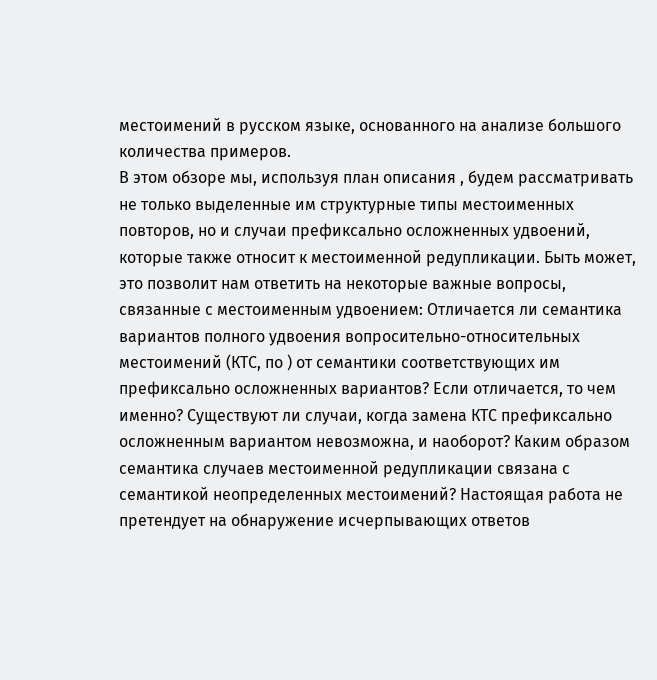местоимений в русском языке, основанного на анализе большого количества примеров.
В этом обзоре мы, используя план описания , будем рассматривать не только выделенные им структурные типы местоименных повторов, но и случаи префиксально осложненных удвоений, которые также относит к местоименной редупликации. Быть может, это позволит нам ответить на некоторые важные вопросы, связанные с местоименным удвоением: Отличается ли семантика вариантов полного удвоения вопросительно-относительных местоимений (КТС, по ) от семантики соответствующих им префиксально осложненных вариантов? Если отличается, то чем именно? Существуют ли случаи, когда замена КТС префиксально осложненным вариантом невозможна, и наоборот? Каким образом семантика случаев местоименной редупликации связана с семантикой неопределенных местоимений? Настоящая работа не претендует на обнаружение исчерпывающих ответов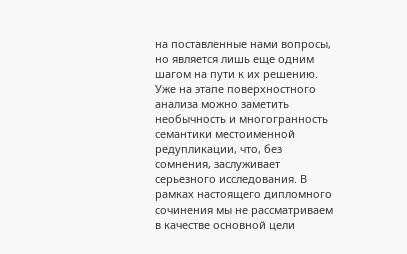на поставленные нами вопросы, но является лишь еще одним шагом на пути к их решению.
Уже на этапе поверхностного анализа можно заметить необычность и многогранность семантики местоименной редупликации, что, без сомнения, заслуживает серьезного исследования. В рамках настоящего дипломного сочинения мы не рассматриваем в качестве основной цели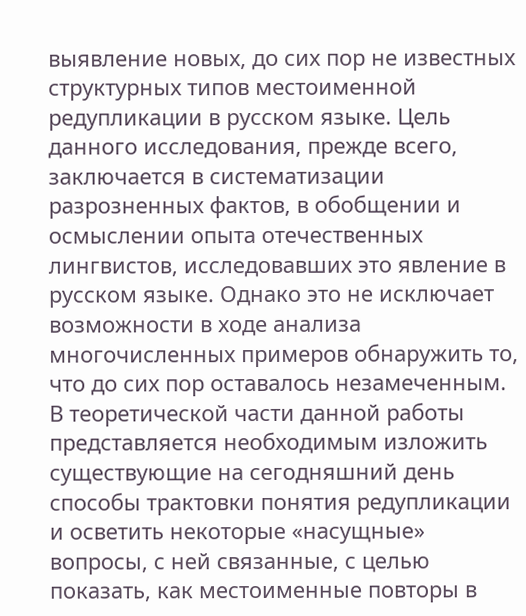выявление новых, до сих пор не известных структурных типов местоименной редупликации в русском языке. Цель данного исследования, прежде всего, заключается в систематизации разрозненных фактов, в обобщении и осмыслении опыта отечественных лингвистов, исследовавших это явление в русском языке. Однако это не исключает возможности в ходе анализа многочисленных примеров обнаружить то, что до сих пор оставалось незамеченным.
В теоретической части данной работы представляется необходимым изложить существующие на сегодняшний день способы трактовки понятия редупликации и осветить некоторые «насущные» вопросы, с ней связанные, с целью показать, как местоименные повторы в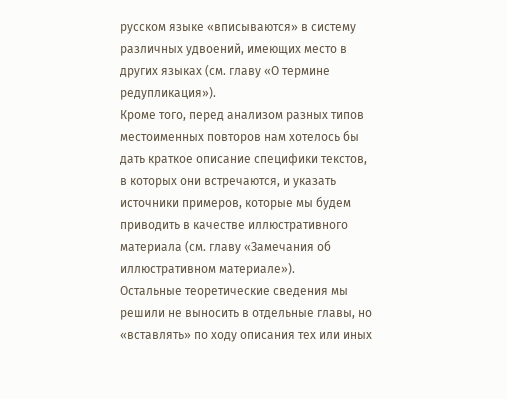русском языке «вписываются» в систему различных удвоений, имеющих место в других языках (см. главу «О термине редупликация»).
Кроме того, перед анализом разных типов местоименных повторов нам хотелось бы дать краткое описание специфики текстов, в которых они встречаются, и указать источники примеров, которые мы будем приводить в качестве иллюстративного материала (см. главу «Замечания об иллюстративном материале»).
Остальные теоретические сведения мы решили не выносить в отдельные главы, но «вставлять» по ходу описания тех или иных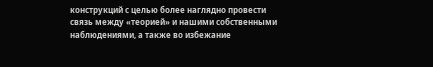конструкций с целью более наглядно провести связь между «теорией» и нашими собственными наблюдениями, а также во избежание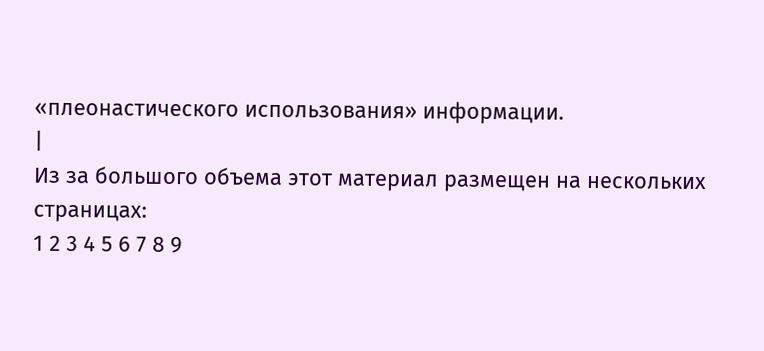«плеонастического использования» информации.
|
Из за большого объема этот материал размещен на нескольких страницах:
1 2 3 4 5 6 7 8 9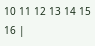10 11 12 13 14 15 16 |